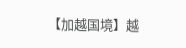【加越国境】越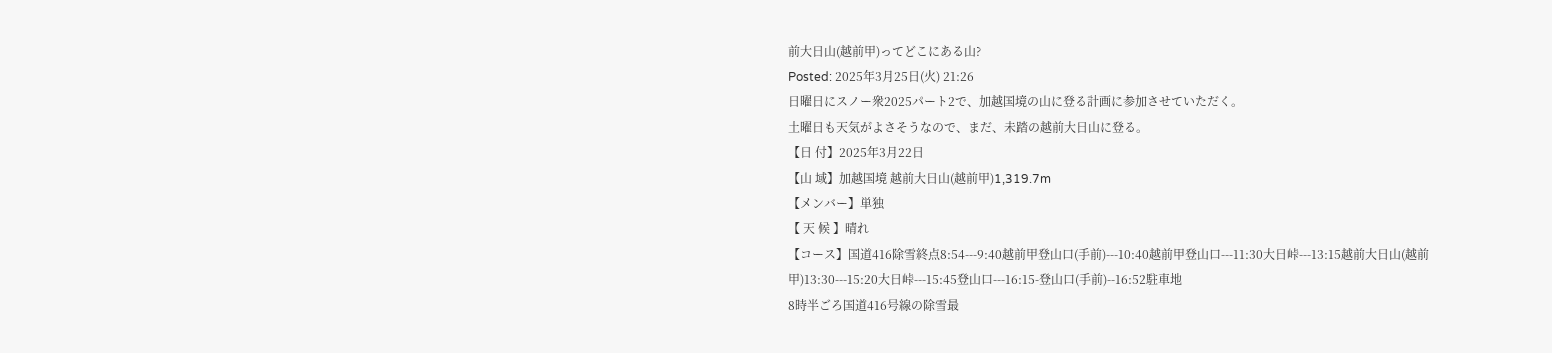前大日山(越前甲)ってどこにある山?
Posted: 2025年3月25日(火) 21:26
日曜日にスノー衆2025パート2で、加越国境の山に登る計画に参加させていただく。
土曜日も天気がよさそうなので、まだ、未踏の越前大日山に登る。
【日 付】2025年3月22日
【山 域】加越国境 越前大日山(越前甲)1,319.7m
【メンバー】単独
【 天 候 】晴れ
【コース】国道416除雪終点8:54---9:40越前甲登山口(手前)---10:40越前甲登山口---11:30大日峠---13:15越前大日山(越前甲)13:30---15:20大日峠---15:45登山口---16:15-登山口(手前)--16:52駐車地
8時半ごろ国道416号線の除雪最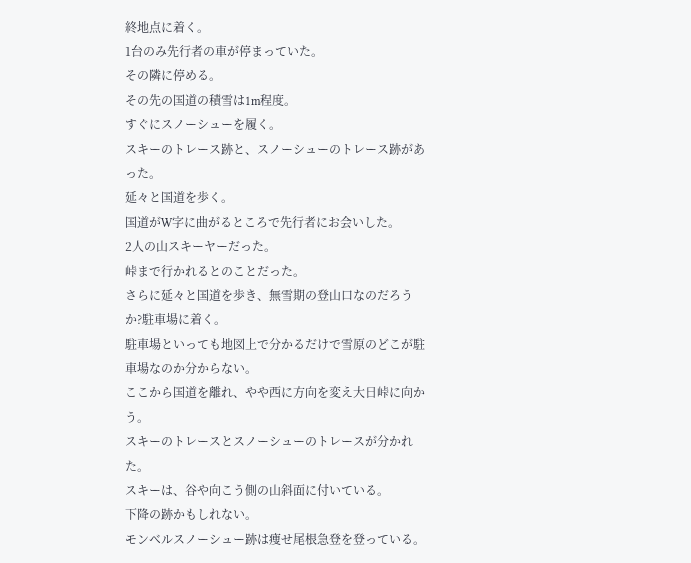終地点に着く。
1台のみ先行者の車が停まっていた。
その隣に停める。
その先の国道の積雪は1m程度。
すぐにスノーシューを履く。
スキーのトレース跡と、スノーシューのトレース跡があった。
延々と国道を歩く。
国道がW字に曲がるところで先行者にお会いした。
2人の山スキーヤーだった。
峠まで行かれるとのことだった。
さらに延々と国道を歩き、無雪期の登山口なのだろうか?駐車場に着く。
駐車場といっても地図上で分かるだけで雪原のどこが駐車場なのか分からない。
ここから国道を離れ、やや西に方向を変え大日峠に向かう。
スキーのトレースとスノーシューのトレースが分かれた。
スキーは、谷や向こう側の山斜面に付いている。
下降の跡かもしれない。
モンベルスノーシュー跡は痩せ尾根急登を登っている。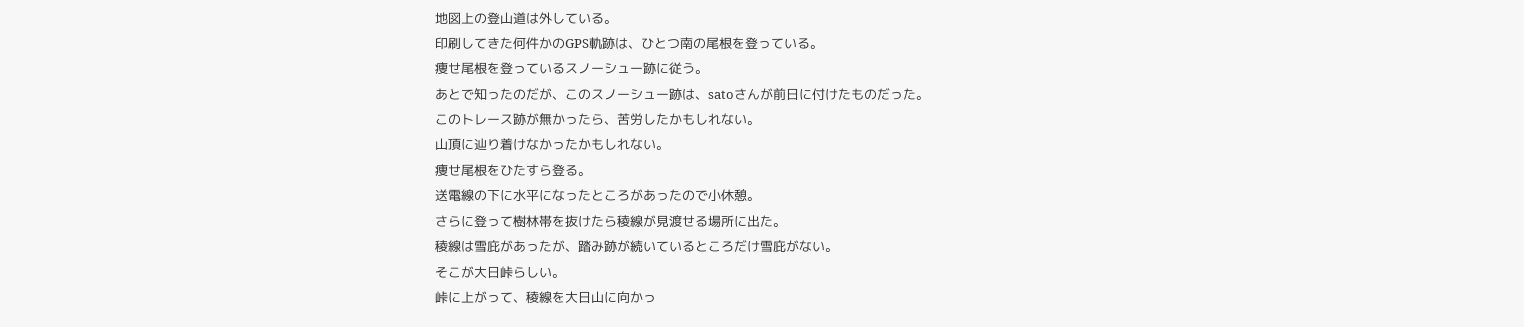地図上の登山道は外している。
印刷してきた何件かのGPS軌跡は、ひとつ南の尾根を登っている。
痩せ尾根を登っているスノーシュー跡に従う。
あとで知ったのだが、このスノーシュー跡は、satoさんが前日に付けたものだった。
このトレース跡が無かったら、苦労したかもしれない。
山頂に辿り着けなかったかもしれない。
痩せ尾根をひたすら登る。
送電線の下に水平になったところがあったので小休憩。
さらに登って樹林帯を抜けたら稜線が見渡せる場所に出た。
稜線は雪庇があったが、踏み跡が続いているところだけ雪庇がない。
そこが大日峠らしい。
峠に上がって、稜線を大日山に向かっ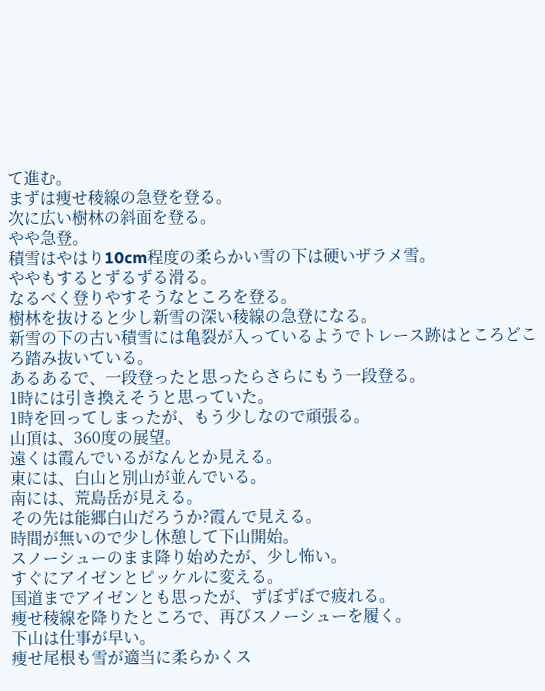て進む。
まずは痩せ稜線の急登を登る。
次に広い樹林の斜面を登る。
やや急登。
積雪はやはり10cm程度の柔らかい雪の下は硬いザラメ雪。
ややもするとずるずる滑る。
なるべく登りやすそうなところを登る。
樹林を抜けると少し新雪の深い稜線の急登になる。
新雪の下の古い積雪には亀裂が入っているようでトレース跡はところどころ踏み抜いている。
あるあるで、一段登ったと思ったらさらにもう一段登る。
1時には引き換えそうと思っていた。
1時を回ってしまったが、もう少しなので頑張る。
山頂は、360度の展望。
遠くは霞んでいるがなんとか見える。
東には、白山と別山が並んでいる。
南には、荒島岳が見える。
その先は能郷白山だろうか?霞んで見える。
時間が無いので少し休憩して下山開始。
スノーシューのまま降り始めたが、少し怖い。
すぐにアイゼンとピッケルに変える。
国道までアイゼンとも思ったが、ずぼずぼで疲れる。
痩せ稜線を降りたところで、再びスノーシューを履く。
下山は仕事が早い。
痩せ尾根も雪が適当に柔らかくス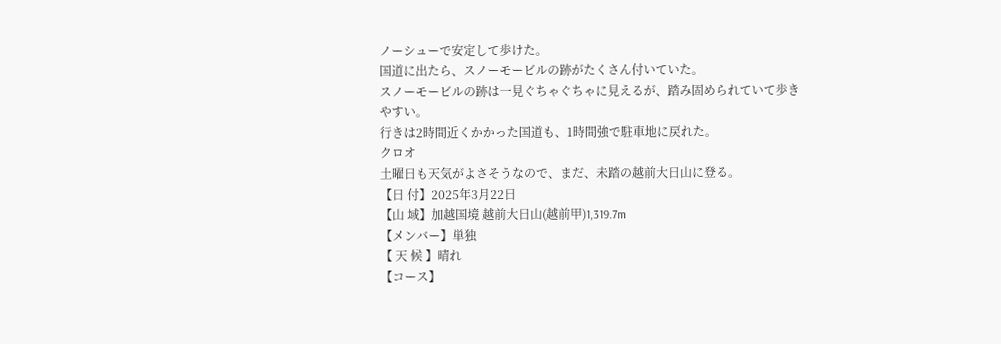ノーシューで安定して歩けた。
国道に出たら、スノーモービルの跡がたくさん付いていた。
スノーモービルの跡は一見ぐちゃぐちゃに見えるが、踏み固められていて歩きやすい。
行きは2時間近くかかった国道も、1時間強で駐車地に戻れた。
クロオ
土曜日も天気がよさそうなので、まだ、未踏の越前大日山に登る。
【日 付】2025年3月22日
【山 域】加越国境 越前大日山(越前甲)1,319.7m
【メンバー】単独
【 天 候 】晴れ
【コース】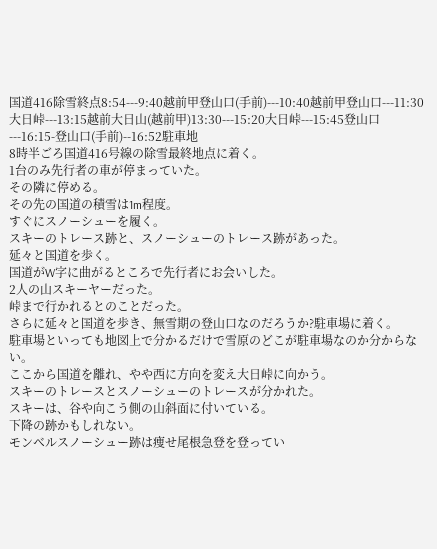国道416除雪終点8:54---9:40越前甲登山口(手前)---10:40越前甲登山口---11:30大日峠---13:15越前大日山(越前甲)13:30---15:20大日峠---15:45登山口---16:15-登山口(手前)--16:52駐車地
8時半ごろ国道416号線の除雪最終地点に着く。
1台のみ先行者の車が停まっていた。
その隣に停める。
その先の国道の積雪は1m程度。
すぐにスノーシューを履く。
スキーのトレース跡と、スノーシューのトレース跡があった。
延々と国道を歩く。
国道がW字に曲がるところで先行者にお会いした。
2人の山スキーヤーだった。
峠まで行かれるとのことだった。
さらに延々と国道を歩き、無雪期の登山口なのだろうか?駐車場に着く。
駐車場といっても地図上で分かるだけで雪原のどこが駐車場なのか分からない。
ここから国道を離れ、やや西に方向を変え大日峠に向かう。
スキーのトレースとスノーシューのトレースが分かれた。
スキーは、谷や向こう側の山斜面に付いている。
下降の跡かもしれない。
モンベルスノーシュー跡は痩せ尾根急登を登ってい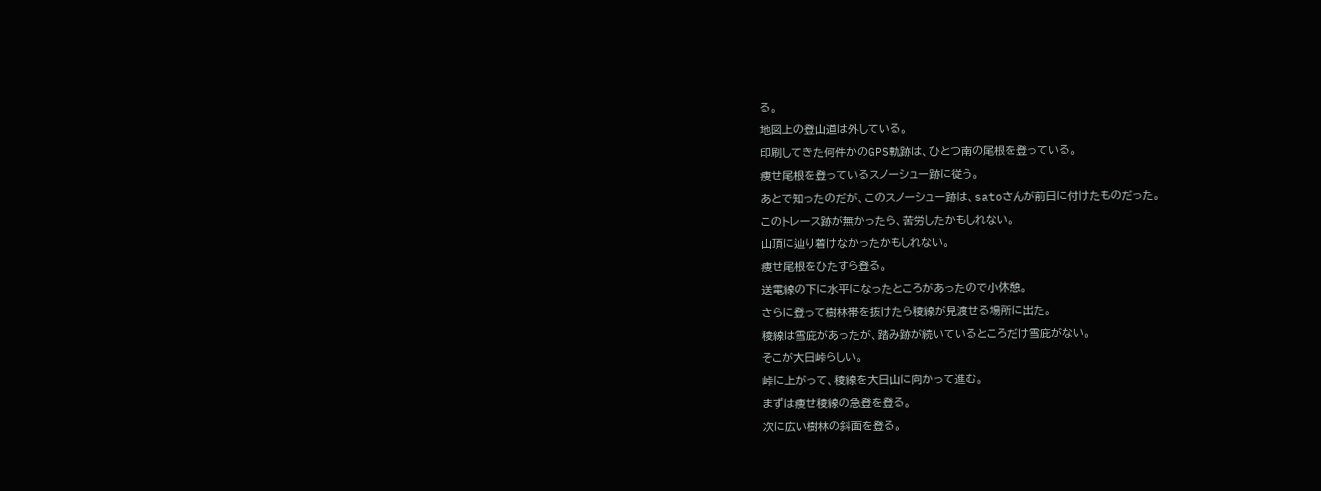る。
地図上の登山道は外している。
印刷してきた何件かのGPS軌跡は、ひとつ南の尾根を登っている。
痩せ尾根を登っているスノーシュー跡に従う。
あとで知ったのだが、このスノーシュー跡は、satoさんが前日に付けたものだった。
このトレース跡が無かったら、苦労したかもしれない。
山頂に辿り着けなかったかもしれない。
痩せ尾根をひたすら登る。
送電線の下に水平になったところがあったので小休憩。
さらに登って樹林帯を抜けたら稜線が見渡せる場所に出た。
稜線は雪庇があったが、踏み跡が続いているところだけ雪庇がない。
そこが大日峠らしい。
峠に上がって、稜線を大日山に向かって進む。
まずは痩せ稜線の急登を登る。
次に広い樹林の斜面を登る。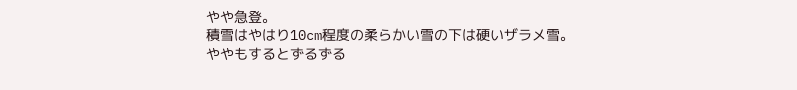やや急登。
積雪はやはり10cm程度の柔らかい雪の下は硬いザラメ雪。
ややもするとずるずる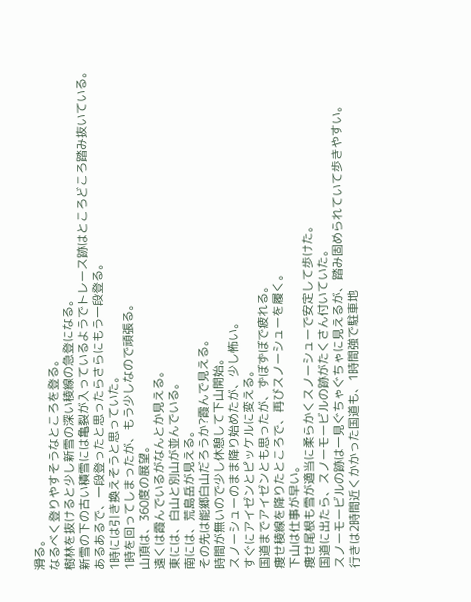滑る。
なるべく登りやすそうなところを登る。
樹林を抜けると少し新雪の深い稜線の急登になる。
新雪の下の古い積雪には亀裂が入っているようでトレース跡はところどころ踏み抜いている。
あるあるで、一段登ったと思ったらさらにもう一段登る。
1時には引き換えそうと思っていた。
1時を回ってしまったが、もう少しなので頑張る。
山頂は、360度の展望。
遠くは霞んでいるがなんとか見える。
東には、白山と別山が並んでいる。
南には、荒島岳が見える。
その先は能郷白山だろうか?霞んで見える。
時間が無いので少し休憩して下山開始。
スノーシューのまま降り始めたが、少し怖い。
すぐにアイゼンとピッケルに変える。
国道までアイゼンとも思ったが、ずぼずぼで疲れる。
痩せ稜線を降りたところで、再びスノーシューを履く。
下山は仕事が早い。
痩せ尾根も雪が適当に柔らかくスノーシューで安定して歩けた。
国道に出たら、スノーモービルの跡がたくさん付いていた。
スノーモービルの跡は一見ぐちゃぐちゃに見えるが、踏み固められていて歩きやすい。
行きは2時間近くかかった国道も、1時間強で駐車地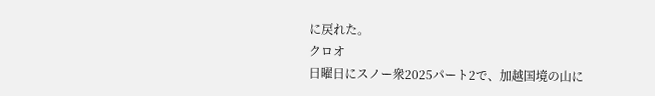に戻れた。
クロオ
日曜日にスノー衆2025パート2で、加越国境の山に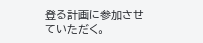登る計画に参加させていただく。